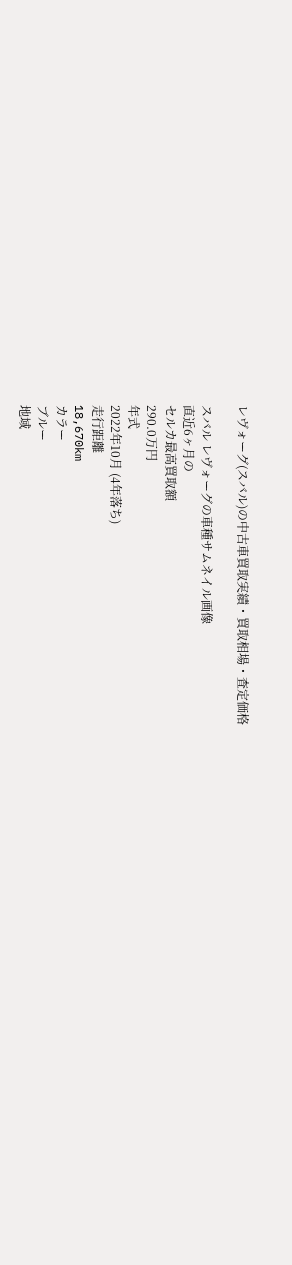レヴォーグ(スバル)の中古車買取実績・買取相場・査定価格

スバル レヴォーグの車種サムネイル画像
直近6ヶ月の
セルカ最高買取額
290.0万円
年式
2022年10月 (4年落ち)
走行距離
18,670km
カラー
ブルー
地域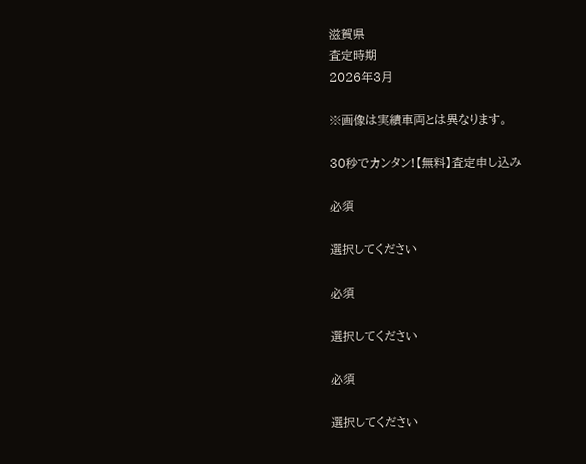滋賀県
査定時期
2026年3月

※画像は実績車両とは異なります。

30秒でカンタン!【無料】査定申し込み

必須

選択してください

必須

選択してください

必須

選択してください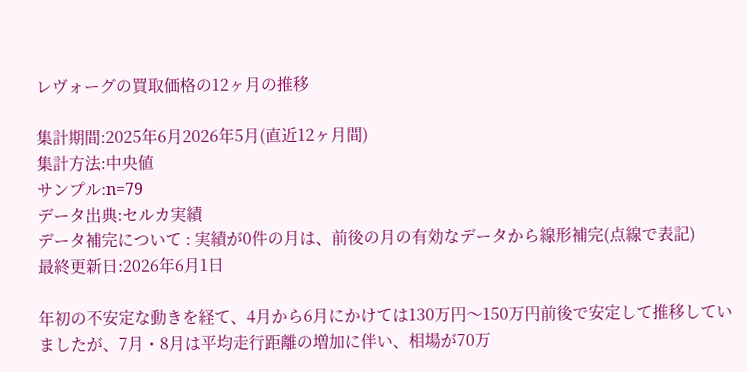レヴォーグの買取価格の12ヶ月の推移

集計期間:2025年6月2026年5月(直近12ヶ月間)
集計方法:中央値
サンプル:n=79
データ出典:セルカ実績
データ補完について : 実績が0件の月は、前後の月の有効なデータから線形補完(点線で表記)
最終更新日:2026年6月1日

年初の不安定な動きを経て、4月から6月にかけては130万円〜150万円前後で安定して推移していましたが、7月・8月は平均走行距離の増加に伴い、相場が70万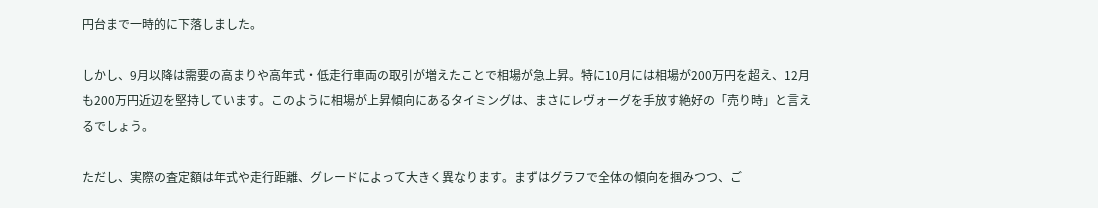円台まで一時的に下落しました。

しかし、9月以降は需要の高まりや高年式・低走行車両の取引が増えたことで相場が急上昇。特に10月には相場が200万円を超え、12月も200万円近辺を堅持しています。このように相場が上昇傾向にあるタイミングは、まさにレヴォーグを手放す絶好の「売り時」と言えるでしょう。

ただし、実際の査定額は年式や走行距離、グレードによって大きく異なります。まずはグラフで全体の傾向を掴みつつ、ご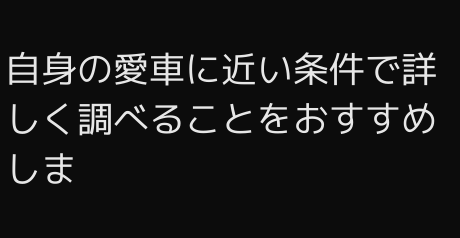自身の愛車に近い条件で詳しく調べることをおすすめしま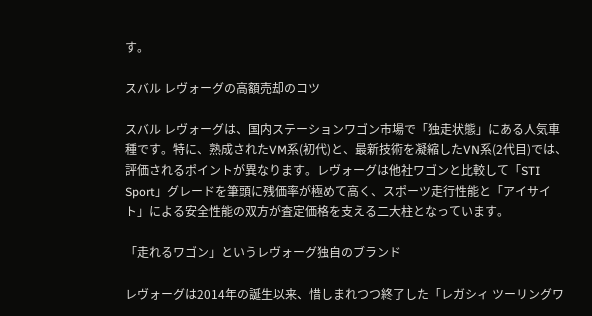す。

スバル レヴォーグの高額売却のコツ

スバル レヴォーグは、国内ステーションワゴン市場で「独走状態」にある人気車種です。特に、熟成されたVM系(初代)と、最新技術を凝縮したVN系(2代目)では、評価されるポイントが異なります。レヴォーグは他社ワゴンと比較して「STI Sport」グレードを筆頭に残価率が極めて高く、スポーツ走行性能と「アイサイト」による安全性能の双方が査定価格を支える二大柱となっています。

「走れるワゴン」というレヴォーグ独自のブランド

レヴォーグは2014年の誕生以来、惜しまれつつ終了した「レガシィ ツーリングワ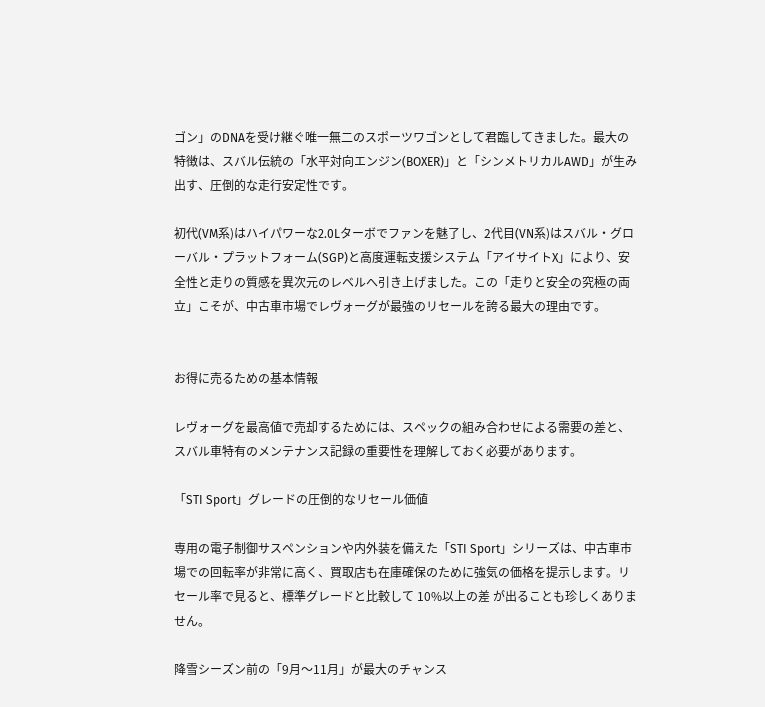ゴン」のDNAを受け継ぐ唯一無二のスポーツワゴンとして君臨してきました。最大の特徴は、スバル伝統の「水平対向エンジン(BOXER)」と「シンメトリカルAWD」が生み出す、圧倒的な走行安定性です。

初代(VM系)はハイパワーな2.0Lターボでファンを魅了し、2代目(VN系)はスバル・グローバル・プラットフォーム(SGP)と高度運転支援システム「アイサイトX」により、安全性と走りの質感を異次元のレベルへ引き上げました。この「走りと安全の究極の両立」こそが、中古車市場でレヴォーグが最強のリセールを誇る最大の理由です。


お得に売るための基本情報

レヴォーグを最高値で売却するためには、スペックの組み合わせによる需要の差と、スバル車特有のメンテナンス記録の重要性を理解しておく必要があります。

「STI Sport」グレードの圧倒的なリセール価値

専用の電子制御サスペンションや内外装を備えた「STI Sport」シリーズは、中古車市場での回転率が非常に高く、買取店も在庫確保のために強気の価格を提示します。リセール率で見ると、標準グレードと比較して 10%以上の差 が出ることも珍しくありません。

降雪シーズン前の「9月〜11月」が最大のチャンス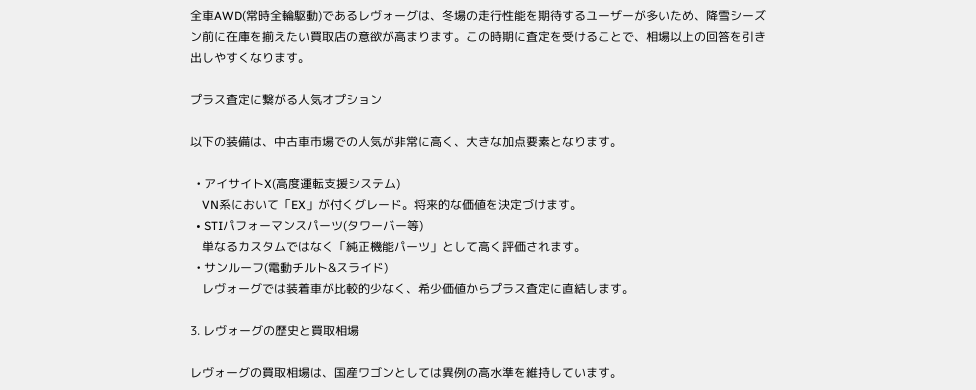全車AWD(常時全輪駆動)であるレヴォーグは、冬場の走行性能を期待するユーザーが多いため、降雪シーズン前に在庫を揃えたい買取店の意欲が高まります。この時期に査定を受けることで、相場以上の回答を引き出しやすくなります。

プラス査定に繋がる人気オプション

以下の装備は、中古車市場での人気が非常に高く、大きな加点要素となります。

  • アイサイトX(高度運転支援システム)
    VN系において「EX」が付くグレード。将来的な価値を決定づけます。
  • STIパフォーマンスパーツ(タワーバー等)
    単なるカスタムではなく「純正機能パーツ」として高く評価されます。
  • サンルーフ(電動チルト&スライド)
    レヴォーグでは装着車が比較的少なく、希少価値からプラス査定に直結します。

3. レヴォーグの歴史と買取相場

レヴォーグの買取相場は、国産ワゴンとしては異例の高水準を維持しています。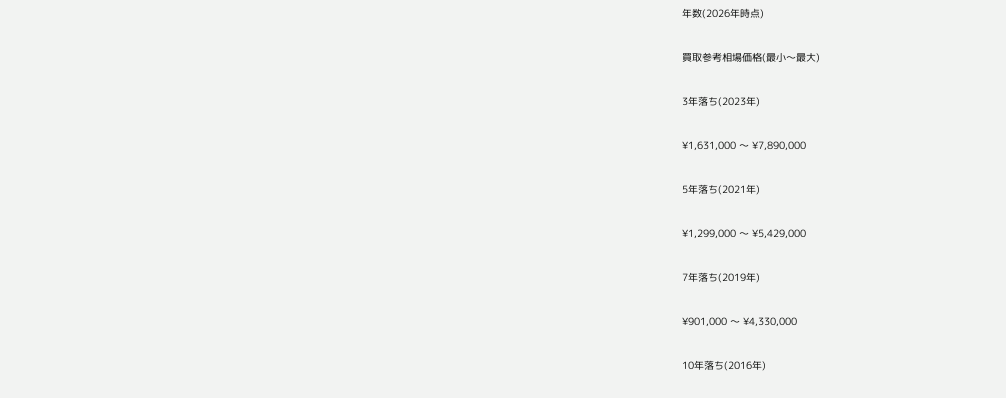年数(2026年時点)

買取参考相場価格(最小〜最大)

3年落ち(2023年)

¥1,631,000 〜 ¥7,890,000

5年落ち(2021年)

¥1,299,000 〜 ¥5,429,000

7年落ち(2019年)

¥901,000 〜 ¥4,330,000

10年落ち(2016年)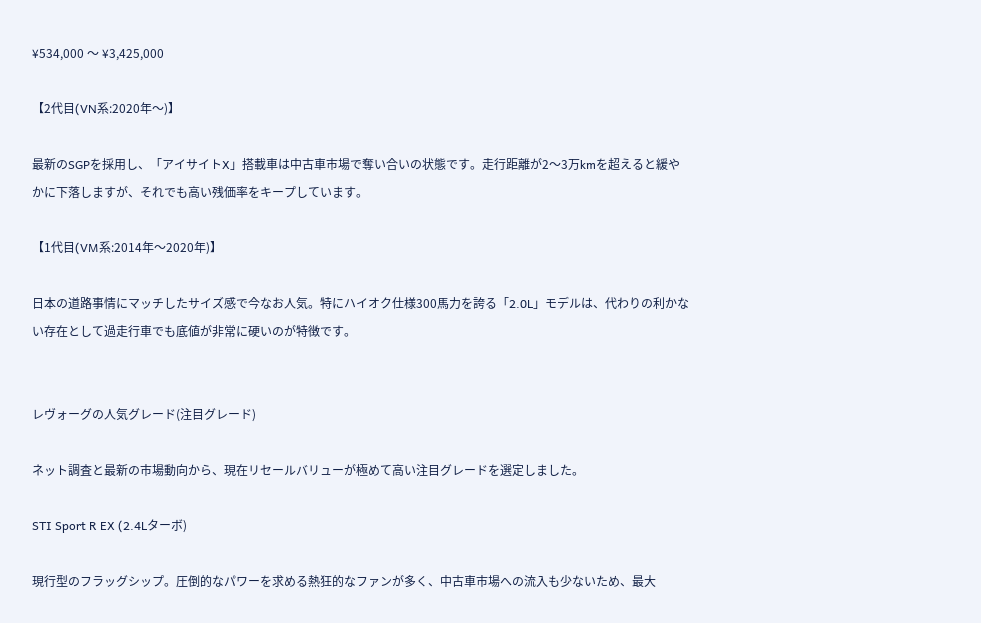¥534,000 〜 ¥3,425,000

【2代目(VN系:2020年〜)】

最新のSGPを採用し、「アイサイトX」搭載車は中古車市場で奪い合いの状態です。走行距離が2〜3万kmを超えると緩やかに下落しますが、それでも高い残価率をキープしています。

【1代目(VM系:2014年〜2020年)】

日本の道路事情にマッチしたサイズ感で今なお人気。特にハイオク仕様300馬力を誇る「2.0L」モデルは、代わりの利かない存在として過走行車でも底値が非常に硬いのが特徴です。


レヴォーグの人気グレード(注目グレード)

ネット調査と最新の市場動向から、現在リセールバリューが極めて高い注目グレードを選定しました。

STI Sport R EX (2.4Lターボ)

現行型のフラッグシップ。圧倒的なパワーを求める熱狂的なファンが多く、中古車市場への流入も少ないため、最大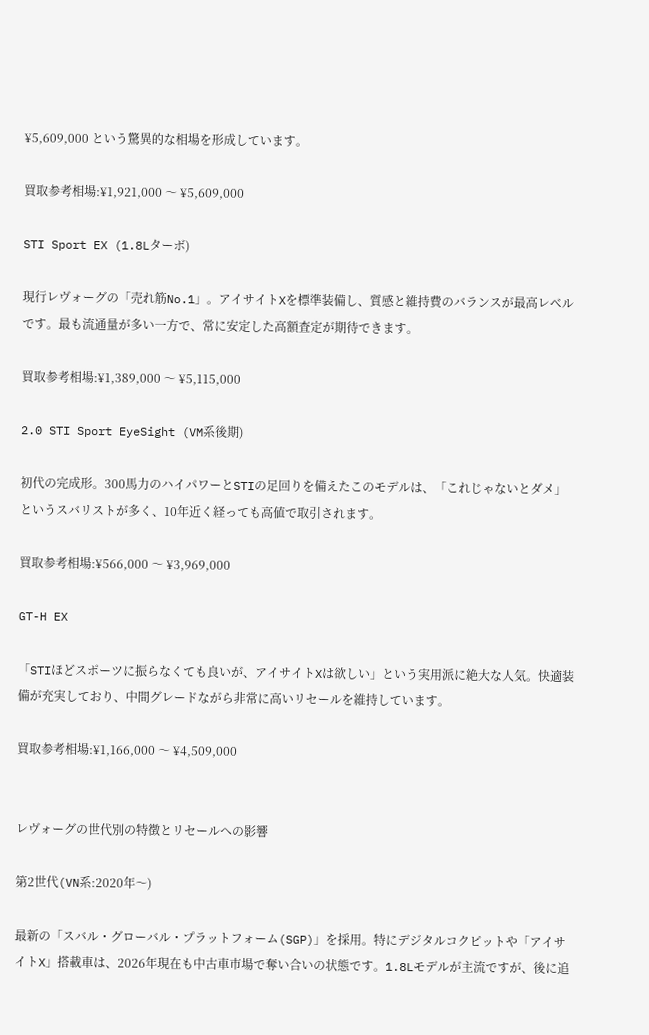¥5,609,000 という驚異的な相場を形成しています。

買取参考相場:¥1,921,000 〜 ¥5,609,000

STI Sport EX (1.8Lターボ)

現行レヴォーグの「売れ筋No.1」。アイサイトXを標準装備し、質感と維持費のバランスが最高レベルです。最も流通量が多い一方で、常に安定した高額査定が期待できます。

買取参考相場:¥1,389,000 〜 ¥5,115,000

2.0 STI Sport EyeSight (VM系後期)

初代の完成形。300馬力のハイパワーとSTIの足回りを備えたこのモデルは、「これじゃないとダメ」というスバリストが多く、10年近く経っても高値で取引されます。

買取参考相場:¥566,000 〜 ¥3,969,000

GT-H EX

「STIほどスポーツに振らなくても良いが、アイサイトXは欲しい」という実用派に絶大な人気。快適装備が充実しており、中間グレードながら非常に高いリセールを維持しています。

買取参考相場:¥1,166,000 〜 ¥4,509,000


レヴォーグの世代別の特徴とリセールへの影響

第2世代(VN系:2020年〜)

最新の「スバル・グローバル・プラットフォーム(SGP)」を採用。特にデジタルコクピットや「アイサイトX」搭載車は、2026年現在も中古車市場で奪い合いの状態です。1.8Lモデルが主流ですが、後に追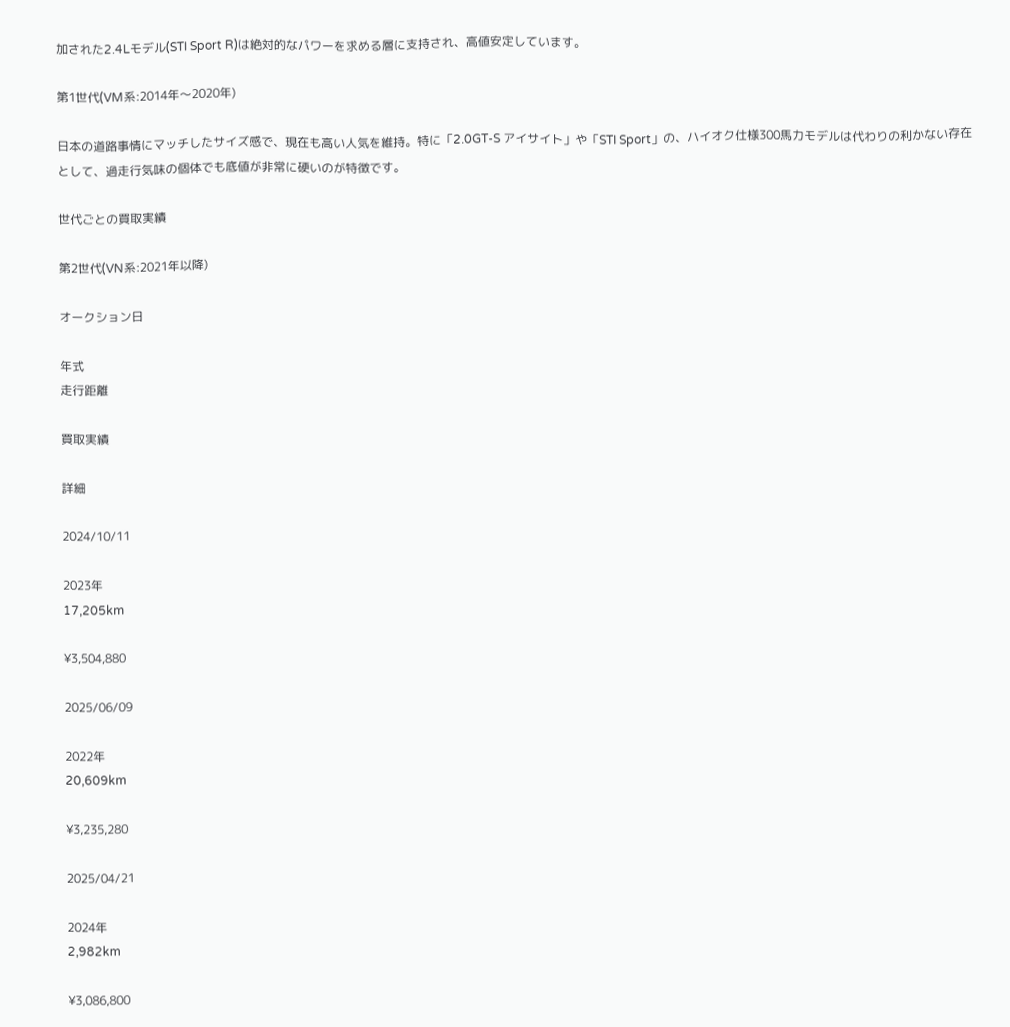加された2.4Lモデル(STI Sport R)は絶対的なパワーを求める層に支持され、高値安定しています。

第1世代(VM系:2014年〜2020年)

日本の道路事情にマッチしたサイズ感で、現在も高い人気を維持。特に「2.0GT-S アイサイト」や「STI Sport」の、ハイオク仕様300馬力モデルは代わりの利かない存在として、過走行気味の個体でも底値が非常に硬いのが特徴です。

世代ごとの買取実績

第2世代(VN系:2021年以降)

オークション日

年式
走行距離

買取実績

詳細

2024/10/11

2023年
17,205km

¥3,504,880

2025/06/09

2022年
20,609km

¥3,235,280

2025/04/21

2024年
2,982km

¥3,086,800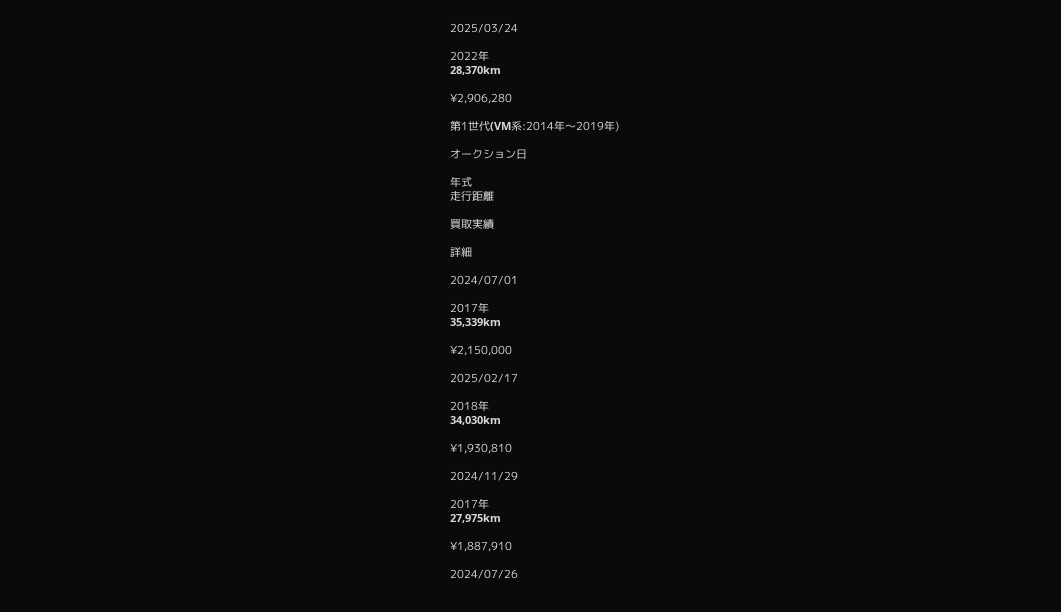2025/03/24

2022年
28,370km

¥2,906,280

第1世代(VM系:2014年〜2019年)

オークション日

年式
走行距離

買取実績

詳細

2024/07/01

2017年
35,339km

¥2,150,000

2025/02/17

2018年
34,030km

¥1,930,810

2024/11/29

2017年
27,975km

¥1,887,910

2024/07/26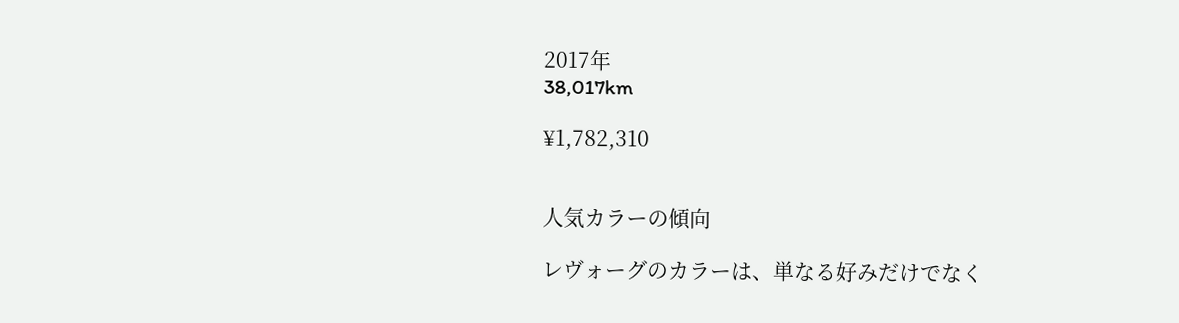2017年
38,017km

¥1,782,310


人気カラーの傾向

レヴォーグのカラーは、単なる好みだけでなく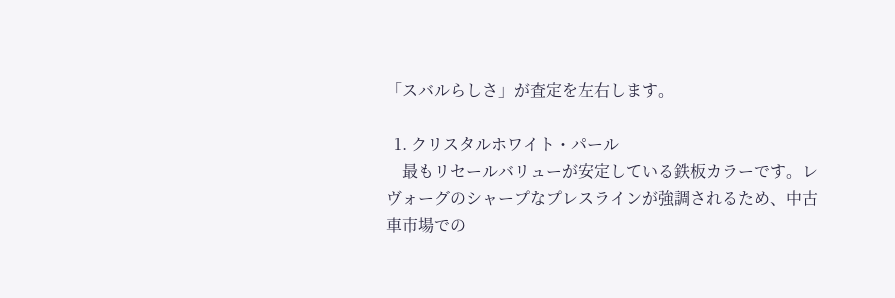「スバルらしさ」が査定を左右します。

  1. クリスタルホワイト・パール
    最もリセールバリューが安定している鉄板カラーです。レヴォーグのシャープなプレスラインが強調されるため、中古車市場での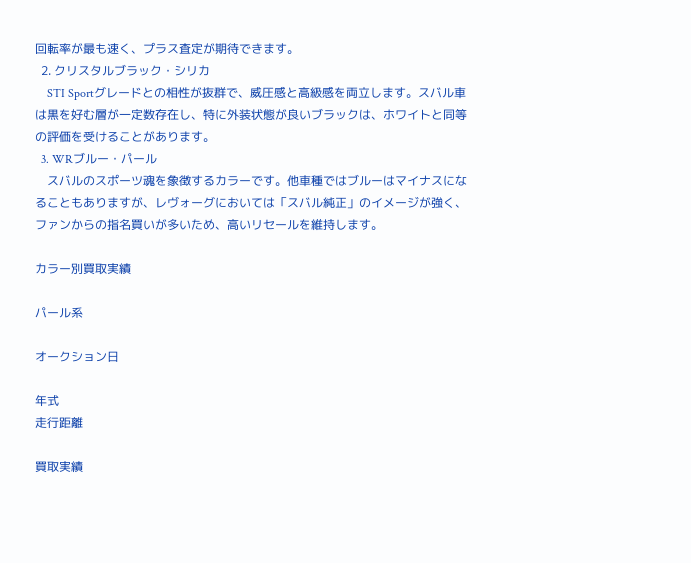回転率が最も速く、プラス査定が期待できます。
  2. クリスタルブラック・シリカ
    STI Sportグレードとの相性が抜群で、威圧感と高級感を両立します。スバル車は黒を好む層が一定数存在し、特に外装状態が良いブラックは、ホワイトと同等の評価を受けることがあります。
  3. WRブルー・パール
    スバルのスポーツ魂を象徴するカラーです。他車種ではブルーはマイナスになることもありますが、レヴォーグにおいては「スバル純正」のイメージが強く、ファンからの指名買いが多いため、高いリセールを維持します。

カラー別買取実績

パール系

オークション日

年式
走行距離

買取実績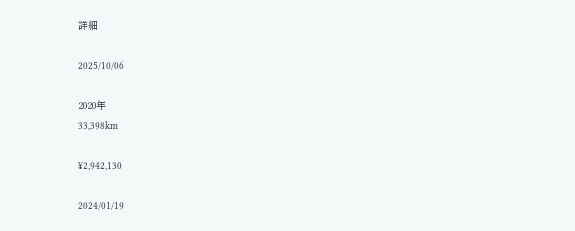詳細

2025/10/06

2020年
33,398km

¥2,942,130

2024/01/19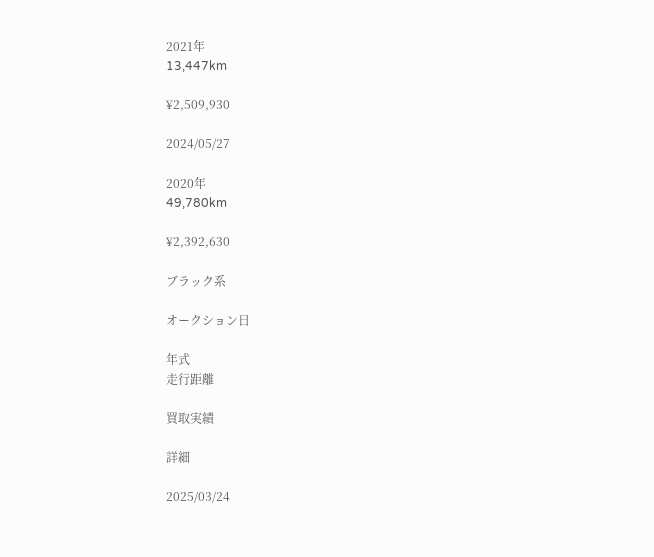2021年
13,447km

¥2,509,930

2024/05/27

2020年
49,780km

¥2,392,630

ブラック系

オークション日

年式
走行距離

買取実績

詳細

2025/03/24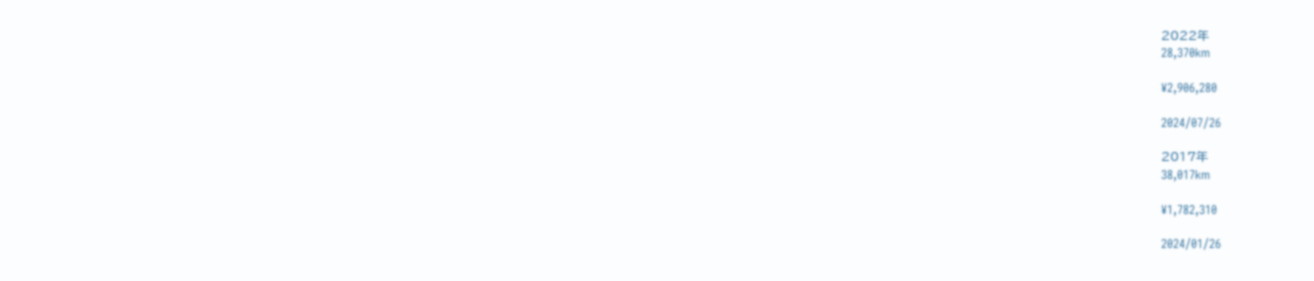2022年
28,370km

¥2,906,280

2024/07/26

2017年
38,017km

¥1,782,310

2024/01/26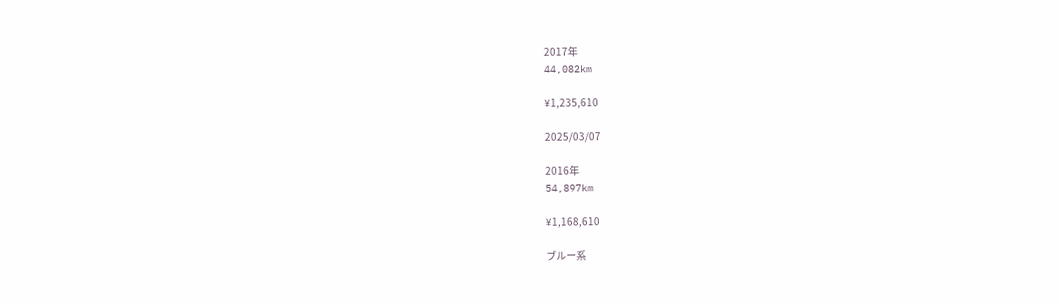2017年
44,082km

¥1,235,610

2025/03/07

2016年
54,897km

¥1,168,610

ブルー系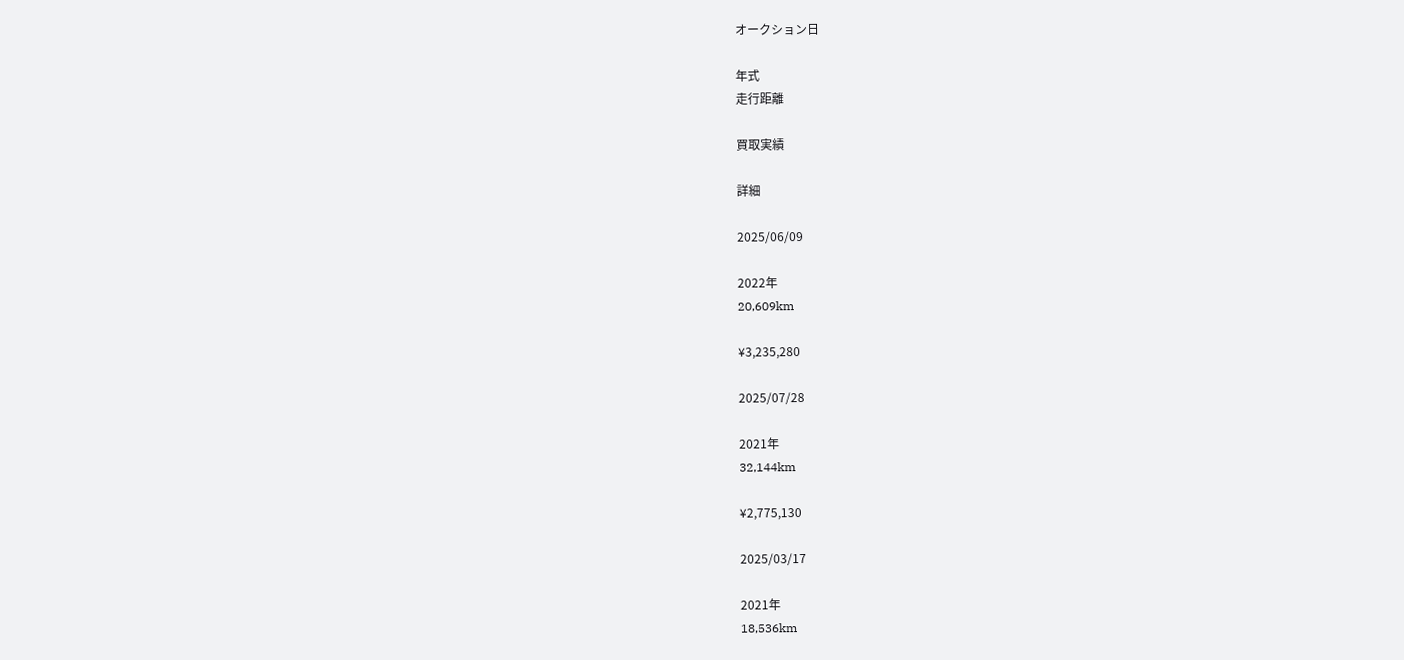オークション日

年式
走行距離

買取実績

詳細

2025/06/09

2022年
20,609km

¥3,235,280

2025/07/28

2021年
32,144km

¥2,775,130

2025/03/17

2021年
18,536km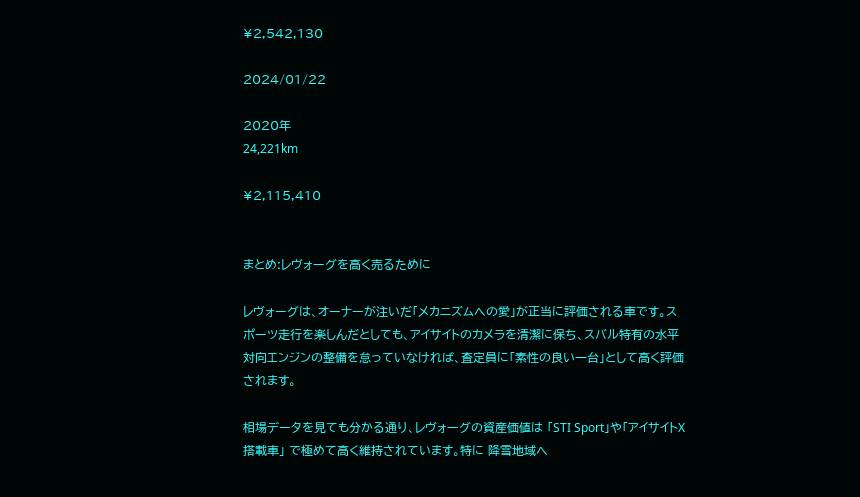¥2,542,130

2024/01/22

2020年
24,221km

¥2,115,410


まとめ:レヴォーグを高く売るために

レヴォーグは、オーナーが注いだ「メカニズムへの愛」が正当に評価される車です。スポーツ走行を楽しんだとしても、アイサイトのカメラを清潔に保ち、スバル特有の水平対向エンジンの整備を怠っていなければ、査定員に「素性の良い一台」として高く評価されます。

相場データを見ても分かる通り、レヴォーグの資産価値は 「STI Sport」や「アイサイトX搭載車」 で極めて高く維持されています。特に 降雪地域へ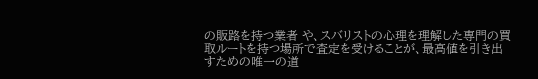の販路を持つ業者 や、スバリストの心理を理解した専門の買取ルートを持つ場所で査定を受けることが、最高値を引き出すための唯一の道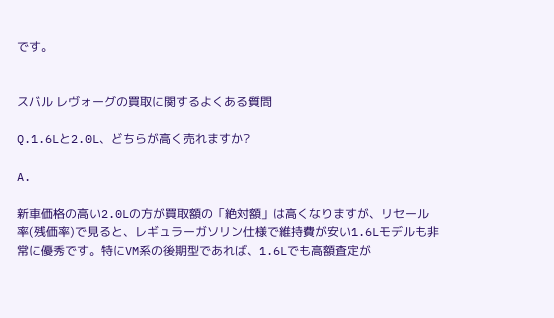です。


スバル レヴォーグの買取に関するよくある質問

Q.1.6Lと2.0L、どちらが高く売れますか?

A.

新車価格の高い2.0Lの方が買取額の「絶対額」は高くなりますが、リセール率(残価率)で見ると、レギュラーガソリン仕様で維持費が安い1.6Lモデルも非常に優秀です。特にVM系の後期型であれば、1.6Lでも高額査定が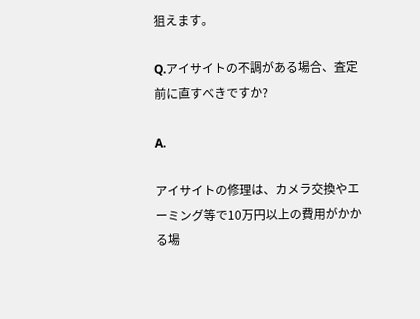狙えます。

Q.アイサイトの不調がある場合、査定前に直すべきですか?

A.

アイサイトの修理は、カメラ交換やエーミング等で10万円以上の費用がかかる場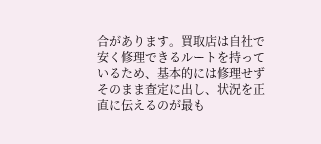合があります。買取店は自社で安く修理できるルートを持っているため、基本的には修理せずそのまま査定に出し、状況を正直に伝えるのが最も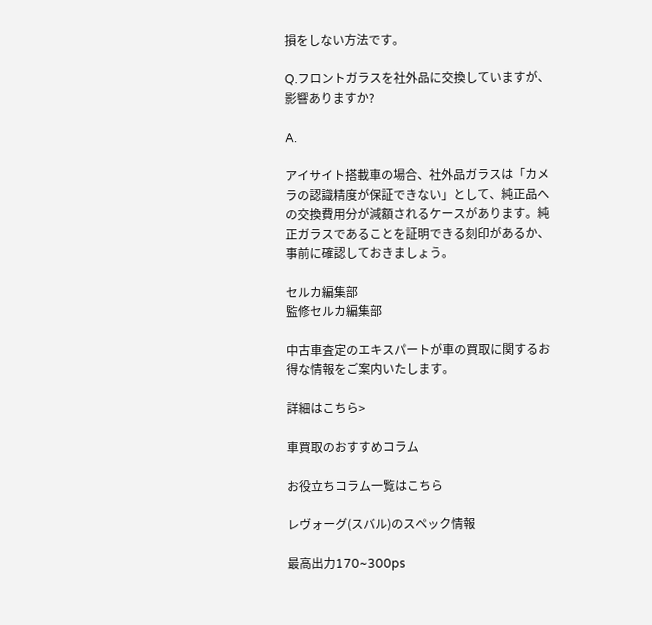損をしない方法です。

Q.フロントガラスを社外品に交換していますが、影響ありますか?

A.

アイサイト搭載車の場合、社外品ガラスは「カメラの認識精度が保証できない」として、純正品への交換費用分が減額されるケースがあります。純正ガラスであることを証明できる刻印があるか、事前に確認しておきましょう。

セルカ編集部
監修セルカ編集部

中古車査定のエキスパートが車の買取に関するお得な情報をご案内いたします。

詳細はこちら>

車買取のおすすめコラム

お役立ちコラム一覧はこちら

レヴォーグ(スバル)のスペック情報

最高出力170~300ps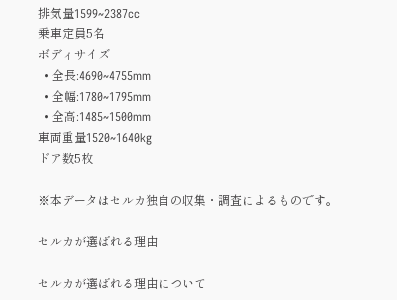排気量1599~2387cc
乗車定員5名
ボディサイズ
  • 全長:4690~4755mm
  • 全幅:1780~1795mm
  • 全高:1485~1500mm
車両重量1520~1640kg
ドア数5枚

※本データはセルカ独自の収集・調査によるものです。

セルカが選ばれる理由

セルカが選ばれる理由について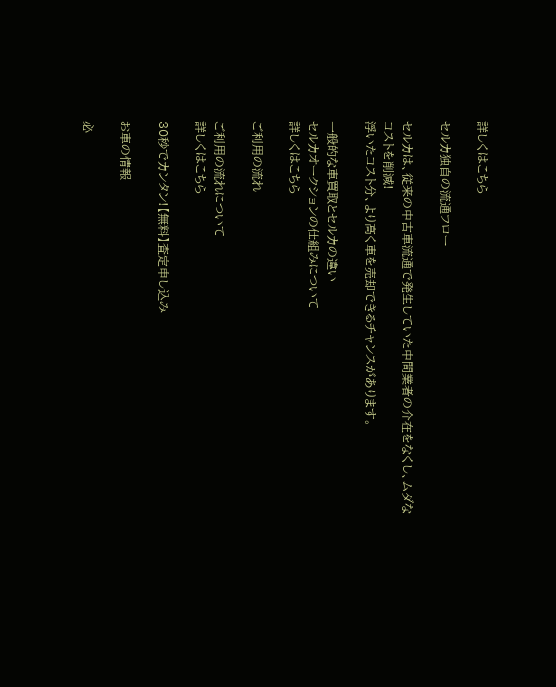詳しくはこちら

セルカ独自の流通フロー

セルカは、従来の中古車流通で発生していた中間業者の介在をなくし、ムダなコストを削減!
浮いたコスト分、より高く車を売却できるチャンスがあります。

一般的な車買取とセルカの違い
セルカオークションの仕組みについて
詳しくはこちら

ご利用の流れ

ご利用の流れについて
詳しくはこちら

30秒でカンタン!【無料】査定申し込み

お車の情報

必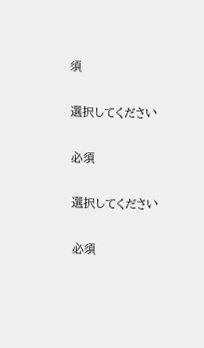須

選択してください

必須

選択してください

必須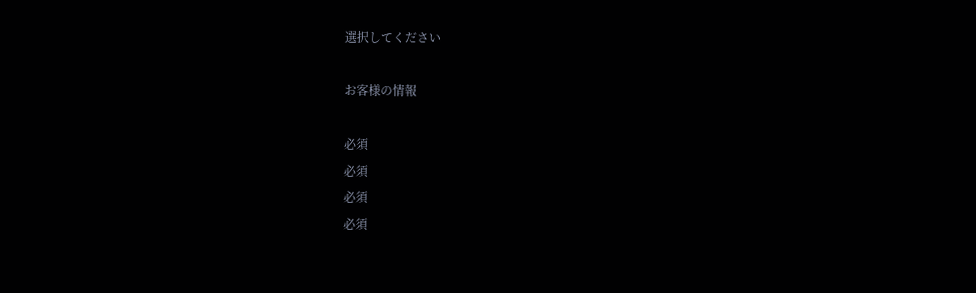選択してください

お客様の情報

必須
必須
必須
必須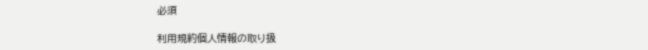必須

利用規約個人情報の取り扱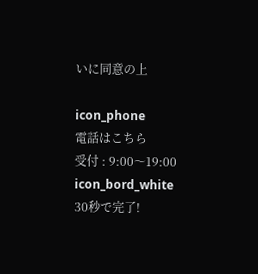いに同意の上

icon_phone
電話はこちら
受付 : 9:00〜19:00
icon_bord_white
30秒で完了!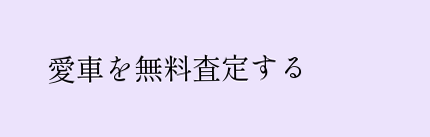愛車を無料査定する